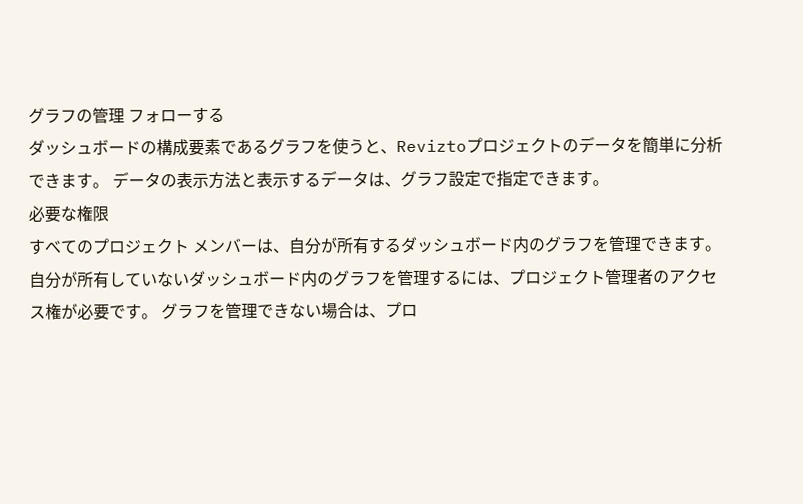グラフの管理 フォローする
ダッシュボードの構成要素であるグラフを使うと、Reviztoプロジェクトのデータを簡単に分析できます。 データの表示方法と表示するデータは、グラフ設定で指定できます。
必要な権限
すべてのプロジェクト メンバーは、自分が所有するダッシュボード内のグラフを管理できます。
自分が所有していないダッシュボード内のグラフを管理するには、プロジェクト管理者のアクセス権が必要です。 グラフを管理できない場合は、プロ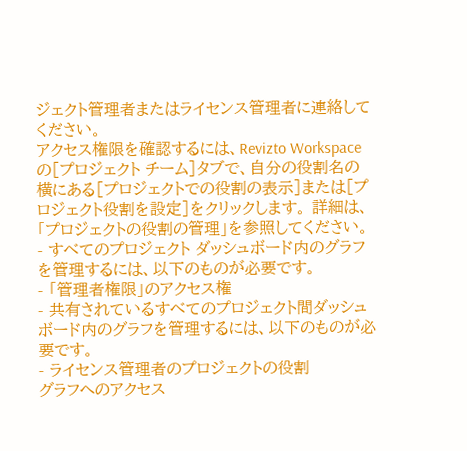ジェクト管理者またはライセンス管理者に連絡してください。
アクセス権限を確認するには、Revizto Workspaceの[プロジェクト チーム]タブで、自分の役割名の横にある[プロジェクトでの役割の表示]または[プロジェクト役割を設定]をクリックします。 詳細は、「プロジェクトの役割の管理」を参照してください。
- すべてのプロジェクト ダッシュボード内のグラフを管理するには、以下のものが必要です。
- 「管理者権限」のアクセス権
- 共有されているすべてのプロジェクト間ダッシュボード内のグラフを管理するには、以下のものが必要です。
- ライセンス管理者のプロジェクトの役割
グラフへのアクセス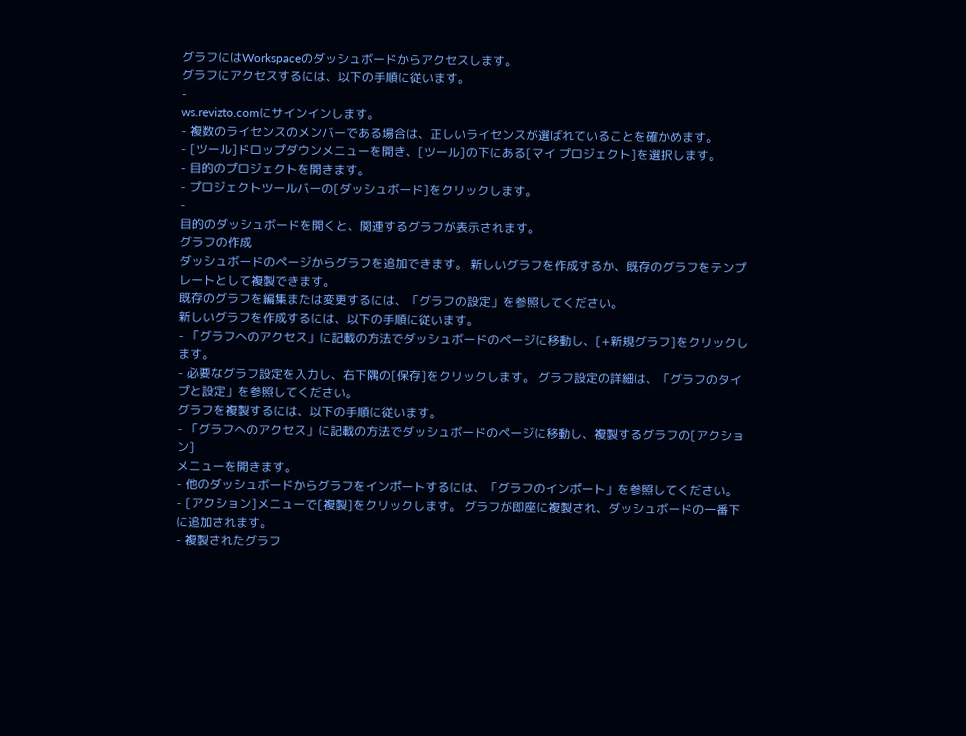グラフにはWorkspaceのダッシュボードからアクセスします。
グラフにアクセスするには、以下の手順に従います。
-
ws.revizto.comにサインインします。
- 複数のライセンスのメンバーである場合は、正しいライセンスが選ばれていることを確かめます。
- [ツール]ドロップダウンメニューを開き、[ツール]の下にある[マイ プロジェクト]を選択します。
- 目的のプロジェクトを開きます。
- プロジェクトツールバーの[ダッシュボード]をクリックします。
-
目的のダッシュボードを開くと、関連するグラフが表示されます。
グラフの作成
ダッシュボードのページからグラフを追加できます。 新しいグラフを作成するか、既存のグラフをテンプレートとして複製できます。
既存のグラフを編集または変更するには、「グラフの設定」を参照してください。
新しいグラフを作成するには、以下の手順に従います。
- 「グラフへのアクセス」に記載の方法でダッシュボードのページに移動し、[+新規グラフ]をクリックします。
- 必要なグラフ設定を入力し、右下隅の[保存]をクリックします。 グラフ設定の詳細は、「グラフのタイプと設定」を参照してください。
グラフを複製するには、以下の手順に従います。
- 「グラフへのアクセス」に記載の方法でダッシュボードのページに移動し、複製するグラフの[アクション]
メニューを開きます。
- 他のダッシュボードからグラフをインポートするには、「グラフのインポート」を参照してください。
- [アクション]メニューで[複製]をクリックします。 グラフが即座に複製され、ダッシュボードの一番下に追加されます。
- 複製されたグラフ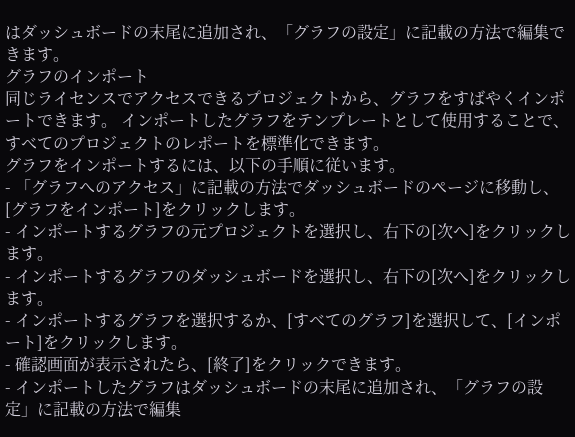はダッシュボードの末尾に追加され、「グラフの設定」に記載の方法で編集できます。
グラフのインポート
同じライセンスでアクセスできるプロジェクトから、グラフをすばやくインポートできます。 インポートしたグラフをテンプレートとして使用することで、すべてのプロジェクトのレポートを標準化できます。
グラフをインポートするには、以下の手順に従います。
- 「グラフへのアクセス」に記載の方法でダッシュボードのページに移動し、[グラフをインポート]をクリックします。
- インポートするグラフの元プロジェクトを選択し、右下の[次へ]をクリックします。
- インポートするグラフのダッシュボードを選択し、右下の[次へ]をクリックします。
- インポートするグラフを選択するか、[すべてのグラフ]を選択して、[インポート]をクリックします。
- 確認画面が表示されたら、[終了]をクリックできます。
- インポートしたグラフはダッシュボードの末尾に追加され、「グラフの設定」に記載の方法で編集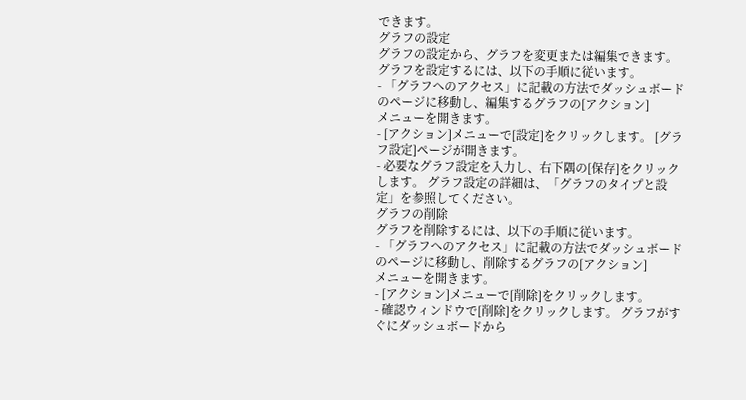できます。
グラフの設定
グラフの設定から、グラフを変更または編集できます。
グラフを設定するには、以下の手順に従います。
- 「グラフへのアクセス」に記載の方法でダッシュボードのページに移動し、編集するグラフの[アクション]
メニューを開きます。
- [アクション]メニューで[設定]をクリックします。 [グラフ設定]ページが開きます。
- 必要なグラフ設定を入力し、右下隅の[保存]をクリックします。 グラフ設定の詳細は、「グラフのタイプと設定」を参照してください。
グラフの削除
グラフを削除するには、以下の手順に従います。
- 「グラフへのアクセス」に記載の方法でダッシュボードのページに移動し、削除するグラフの[アクション]
メニューを開きます。
- [アクション]メニューで[削除]をクリックします。
- 確認ウィンドウで[削除]をクリックします。 グラフがすぐにダッシュボードから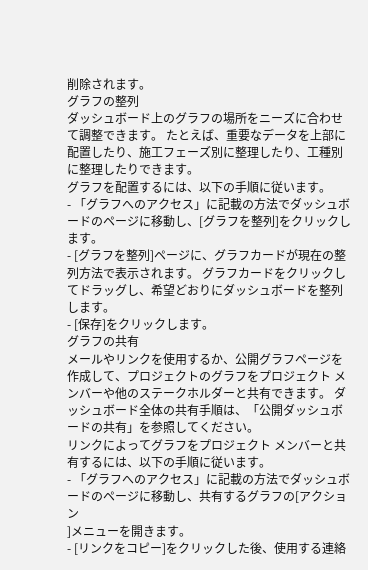削除されます。
グラフの整列
ダッシュボード上のグラフの場所をニーズに合わせて調整できます。 たとえば、重要なデータを上部に配置したり、施工フェーズ別に整理したり、工種別に整理したりできます。
グラフを配置するには、以下の手順に従います。
- 「グラフへのアクセス」に記載の方法でダッシュボードのページに移動し、[グラフを整列]をクリックします。
- [グラフを整列]ページに、グラフカードが現在の整列方法で表示されます。 グラフカードをクリックしてドラッグし、希望どおりにダッシュボードを整列します。
- [保存]をクリックします。
グラフの共有
メールやリンクを使用するか、公開グラフページを作成して、プロジェクトのグラフをプロジェクト メンバーや他のステークホルダーと共有できます。 ダッシュボード全体の共有手順は、「公開ダッシュボードの共有」を参照してください。
リンクによってグラフをプロジェクト メンバーと共有するには、以下の手順に従います。
- 「グラフへのアクセス」に記載の方法でダッシュボードのページに移動し、共有するグラフの[アクション
]メニューを開きます。
- [リンクをコピー]をクリックした後、使用する連絡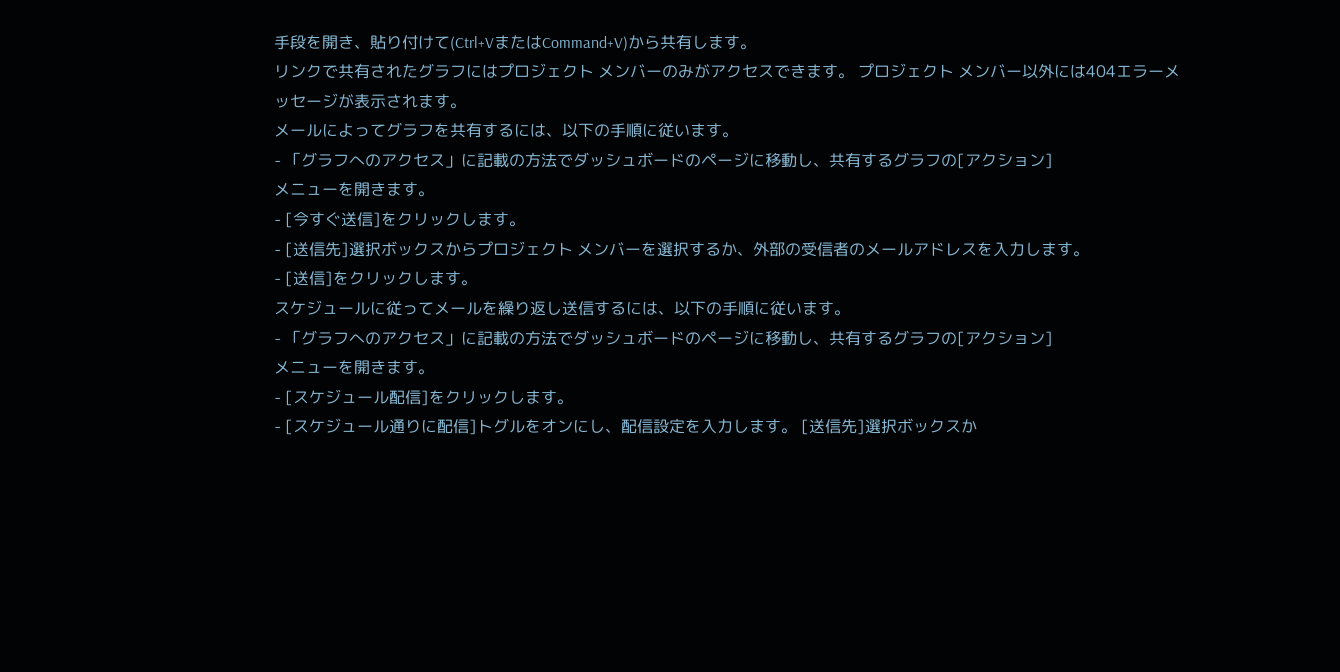手段を開き、貼り付けて(Ctrl+VまたはCommand+V)から共有します。
リンクで共有されたグラフにはプロジェクト メンバーのみがアクセスできます。 プロジェクト メンバー以外には404エラーメッセージが表示されます。
メールによってグラフを共有するには、以下の手順に従います。
- 「グラフへのアクセス」に記載の方法でダッシュボードのページに移動し、共有するグラフの[アクション]
メニューを開きます。
- [今すぐ送信]をクリックします。
- [送信先]選択ボックスからプロジェクト メンバーを選択するか、外部の受信者のメールアドレスを入力します。
- [送信]をクリックします。
スケジュールに従ってメールを繰り返し送信するには、以下の手順に従います。
- 「グラフへのアクセス」に記載の方法でダッシュボードのページに移動し、共有するグラフの[アクション]
メニューを開きます。
- [スケジュール配信]をクリックします。
- [スケジュール通りに配信]トグルをオンにし、配信設定を入力します。 [送信先]選択ボックスか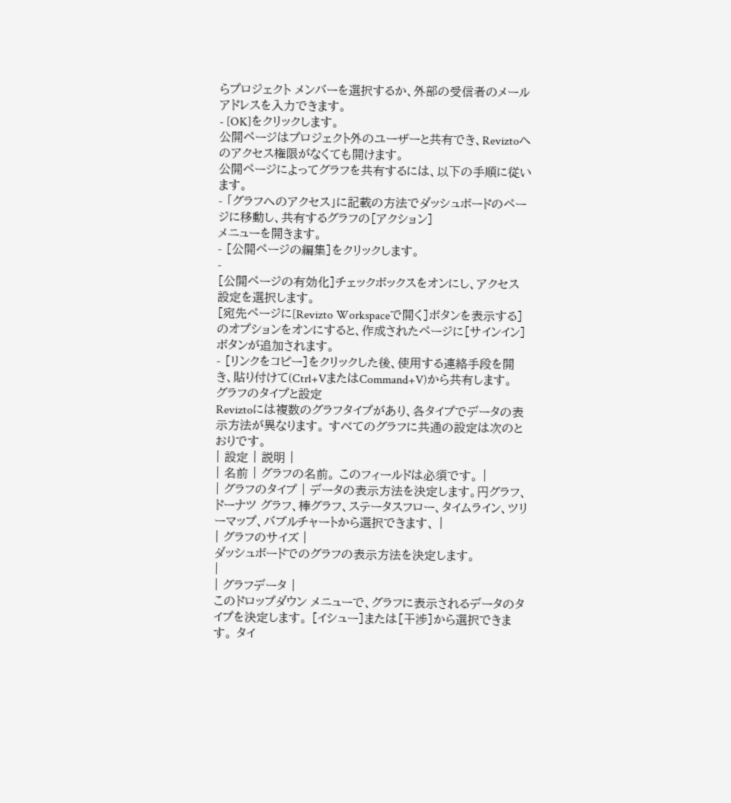らプロジェクト メンバーを選択するか、外部の受信者のメールアドレスを入力できます。
- [OK]をクリックします。
公開ページはプロジェクト外のユーザーと共有でき、Reviztoへのアクセス権限がなくても開けます。
公開ページによってグラフを共有するには、以下の手順に従います。
- 「グラフへのアクセス」に記載の方法でダッシュボードのページに移動し、共有するグラフの[アクション]
メニューを開きます。
- [公開ページの編集]をクリックします。
-
[公開ページの有効化]チェックボックスをオンにし、アクセス設定を選択します。
[宛先ページに[Revizto Workspaceで開く]ボタンを表示する]のオプションをオンにすると、作成されたページに[サインイン]ボタンが追加されます。
- [リンクをコピー]をクリックした後、使用する連絡手段を開き、貼り付けて(Ctrl+VまたはCommand+V)から共有します。
グラフのタイプと設定
Reviztoには複数のグラフタイプがあり、各タイプでデータの表示方法が異なります。 すべてのグラフに共通の設定は次のとおりです。
| 設定 | 説明 |
| 名前 | グラフの名前。 このフィールドは必須です。 |
| グラフのタイプ | データの表示方法を決定します。円グラフ、ドーナツ グラフ、棒グラフ、ステータスフロー、タイムライン、ツリーマップ、バブルチャートから選択できます、 |
| グラフのサイズ |
ダッシュボードでのグラフの表示方法を決定します。
|
| グラフデータ |
このドロップダウン メニューで、グラフに表示されるデータのタイプを決定します。 [イシュー]または[干渉]から選択できます。 タイ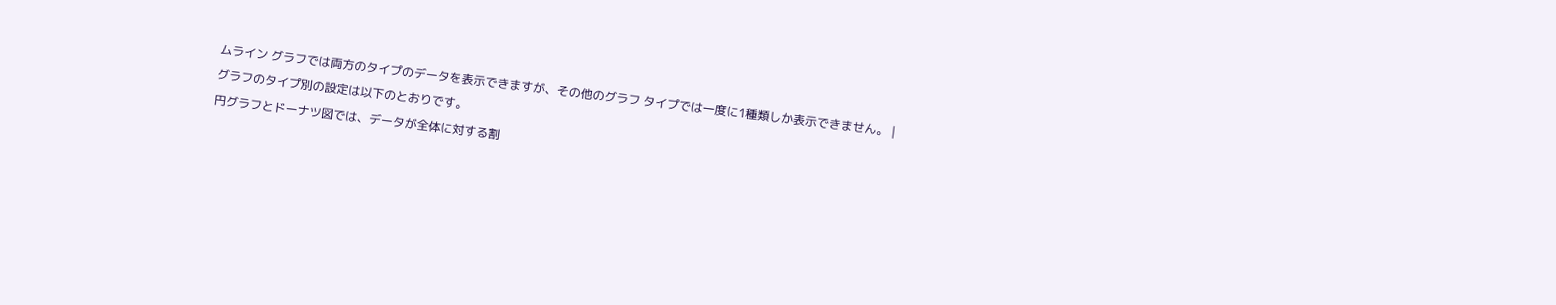ムライン グラフでは両方のタイプのデータを表示できますが、その他のグラフ タイプでは一度に1種類しか表示できません。 |
グラフのタイプ別の設定は以下のとおりです。
円グラフとドーナツ図では、データが全体に対する割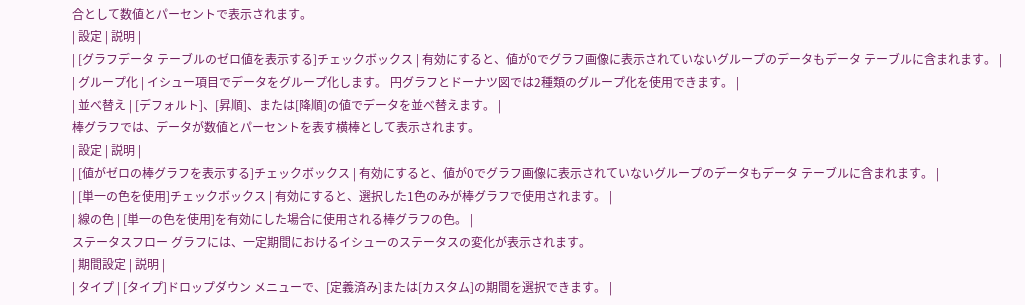合として数値とパーセントで表示されます。
| 設定 | 説明 |
| [グラフデータ テーブルのゼロ値を表示する]チェックボックス | 有効にすると、値が0でグラフ画像に表示されていないグループのデータもデータ テーブルに含まれます。 |
| グループ化 | イシュー項目でデータをグループ化します。 円グラフとドーナツ図では2種類のグループ化を使用できます。 |
| 並べ替え | [デフォルト]、[昇順]、または[降順]の値でデータを並べ替えます。 |
棒グラフでは、データが数値とパーセントを表す横棒として表示されます。
| 設定 | 説明 |
| [値がゼロの棒グラフを表示する]チェックボックス | 有効にすると、値が0でグラフ画像に表示されていないグループのデータもデータ テーブルに含まれます。 |
| [単一の色を使用]チェックボックス | 有効にすると、選択した1色のみが棒グラフで使用されます。 |
| 線の色 | [単一の色を使用]を有効にした場合に使用される棒グラフの色。 |
ステータスフロー グラフには、一定期間におけるイシューのステータスの変化が表示されます。
| 期間設定 | 説明 |
| タイプ | [タイプ]ドロップダウン メニューで、[定義済み]または[カスタム]の期間を選択できます。 |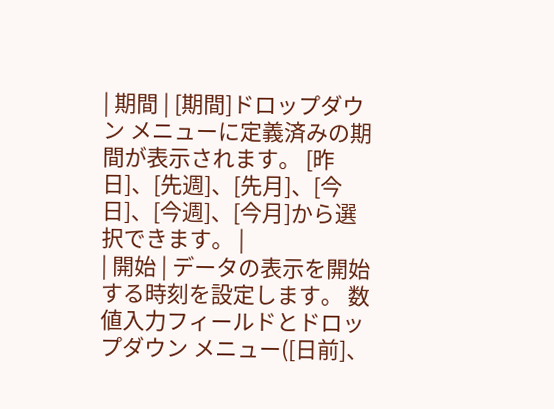| 期間 | [期間]ドロップダウン メニューに定義済みの期間が表示されます。 [昨日]、[先週]、[先月]、[今日]、[今週]、[今月]から選択できます。 |
| 開始 | データの表示を開始する時刻を設定します。 数値入力フィールドとドロップダウン メニュー([日前]、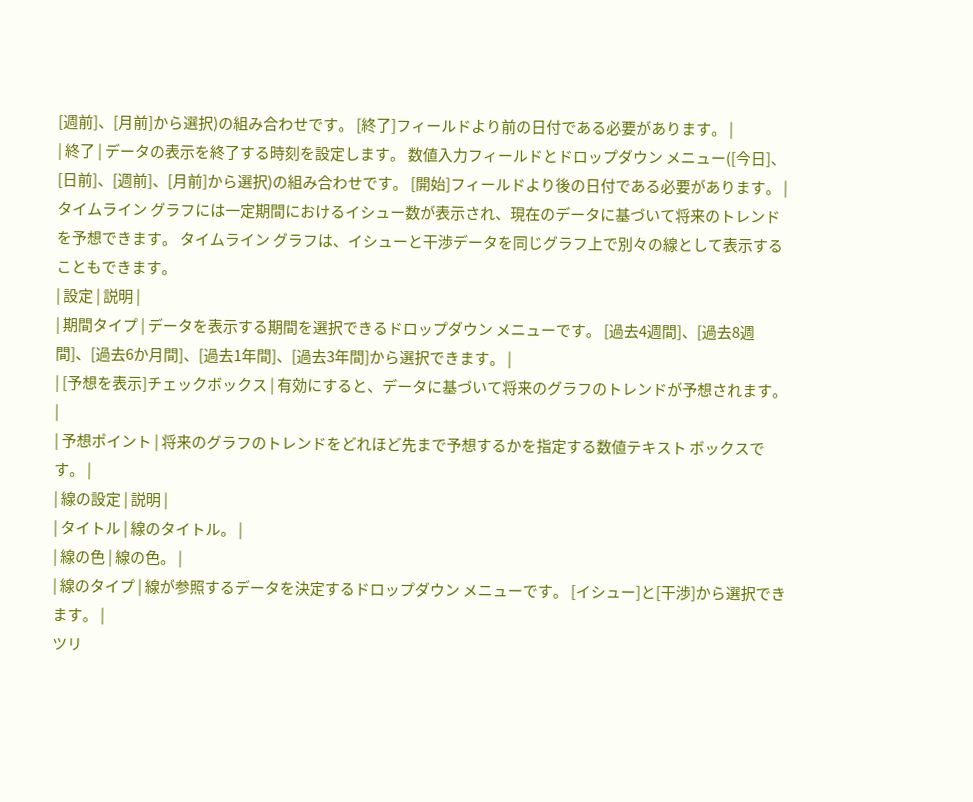[週前]、[月前]から選択)の組み合わせです。 [終了]フィールドより前の日付である必要があります。 |
| 終了 | データの表示を終了する時刻を設定します。 数値入力フィールドとドロップダウン メニュー([今日]、[日前]、[週前]、[月前]から選択)の組み合わせです。 [開始]フィールドより後の日付である必要があります。 |
タイムライン グラフには一定期間におけるイシュー数が表示され、現在のデータに基づいて将来のトレンドを予想できます。 タイムライン グラフは、イシューと干渉データを同じグラフ上で別々の線として表示することもできます。
| 設定 | 説明 |
| 期間タイプ | データを表示する期間を選択できるドロップダウン メニューです。 [過去4週間]、[過去8週間]、[過去6か月間]、[過去1年間]、[過去3年間]から選択できます。 |
| [予想を表示]チェックボックス | 有効にすると、データに基づいて将来のグラフのトレンドが予想されます。 |
| 予想ポイント | 将来のグラフのトレンドをどれほど先まで予想するかを指定する数値テキスト ボックスです。 |
| 線の設定 | 説明 |
| タイトル | 線のタイトル。 |
| 線の色 | 線の色。 |
| 線のタイプ | 線が参照するデータを決定するドロップダウン メニューです。 [イシュー]と[干渉]から選択できます。 |
ツリ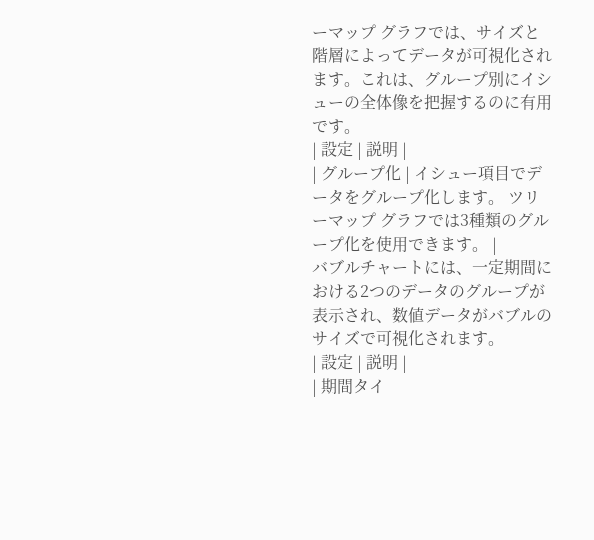ーマップ グラフでは、サイズと階層によってデータが可視化されます。これは、グループ別にイシューの全体像を把握するのに有用です。
| 設定 | 説明 |
| グループ化 | イシュー項目でデータをグループ化します。 ツリーマップ グラフでは3種類のグループ化を使用できます。 |
バブルチャートには、一定期間における2つのデータのグループが表示され、数値データがバブルのサイズで可視化されます。
| 設定 | 説明 |
| 期間タイ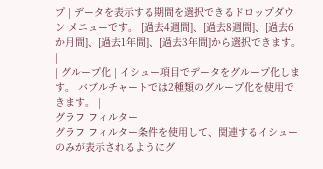プ | データを表示する期間を選択できるドロップダウン メニューです。 [過去4週間]、[過去8週間]、[過去6か月間]、[過去1年間]、[過去3年間]から選択できます。 |
| グループ化 | イシュー項目でデータをグループ化します。 バブルチャートでは2種類のグループ化を使用できます。 |
グラフ フィルター
グラフ フィルター条件を使用して、関連するイシューのみが表示されるようにグ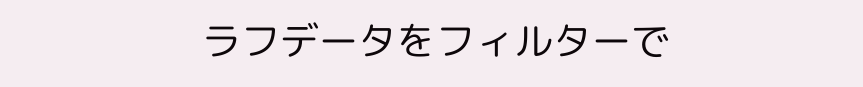ラフデータをフィルターで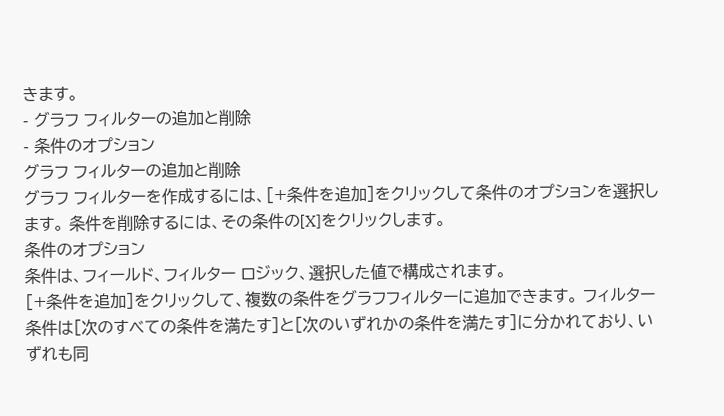きます。
- グラフ フィルターの追加と削除
- 条件のオプション
グラフ フィルターの追加と削除
グラフ フィルターを作成するには、[+条件を追加]をクリックして条件のオプションを選択します。 条件を削除するには、その条件の[X]をクリックします。
条件のオプション
条件は、フィールド、フィルター ロジック、選択した値で構成されます。
[+条件を追加]をクリックして、複数の条件をグラフフィルターに追加できます。 フィルター条件は[次のすべての条件を満たす]と[次のいずれかの条件を満たす]に分かれており、いずれも同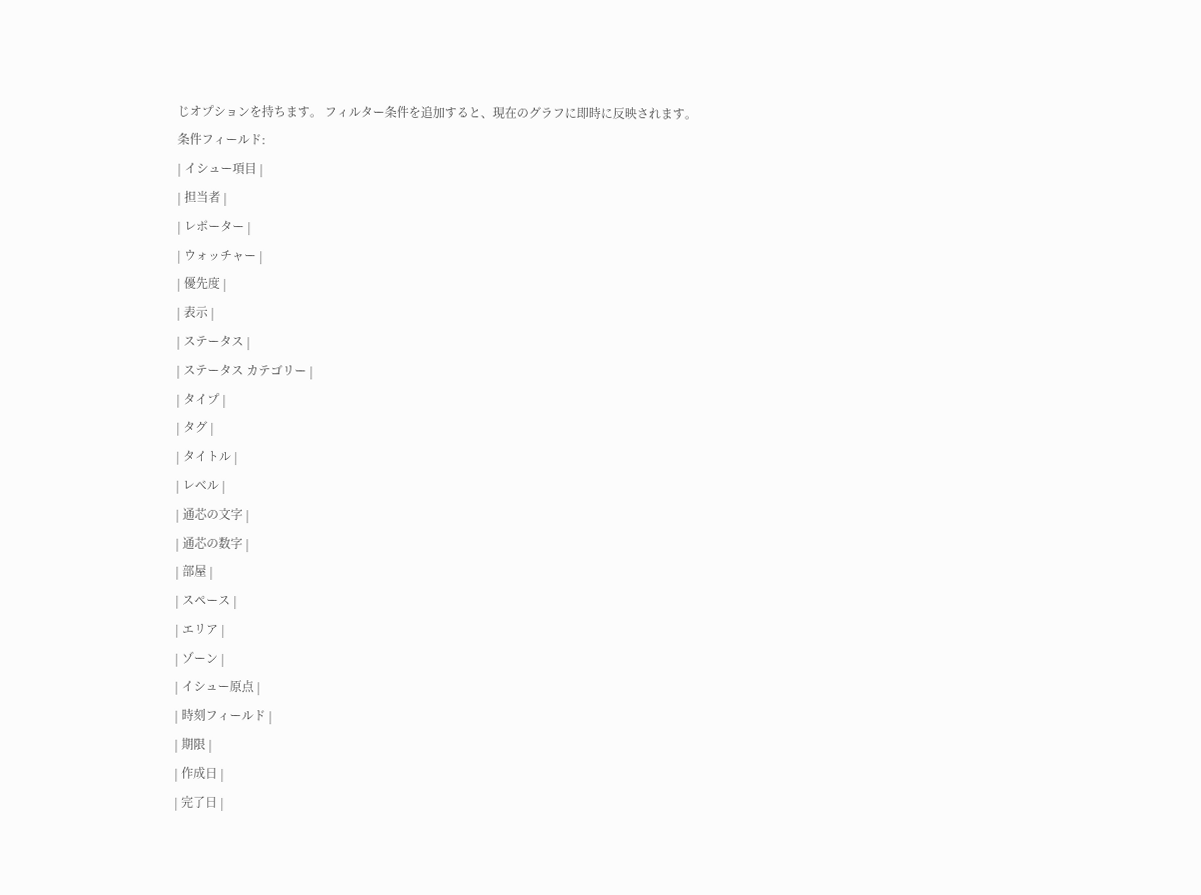じオプションを持ちます。 フィルター条件を追加すると、現在のグラフに即時に反映されます。
条件フィールド:
| イシュー項目 |
| 担当者 |
| レポーター |
| ウォッチャー |
| 優先度 |
| 表示 |
| ステータス |
| ステータス カテゴリー |
| タイプ |
| タグ |
| タイトル |
| レベル |
| 通芯の文字 |
| 通芯の数字 |
| 部屋 |
| スペース |
| エリア |
| ゾーン |
| イシュー原点 |
| 時刻フィールド |
| 期限 |
| 作成日 |
| 完了日 |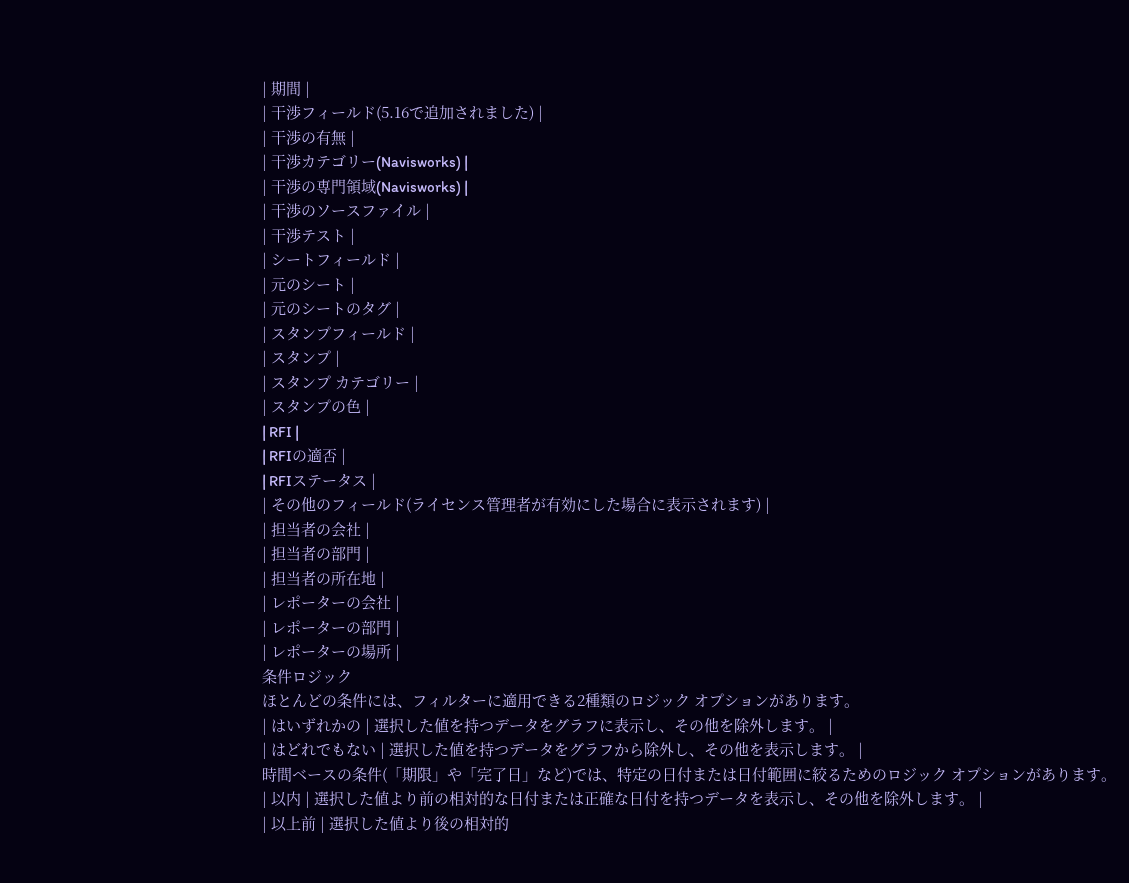| 期間 |
| 干渉フィールド(5.16で追加されました) |
| 干渉の有無 |
| 干渉カテゴリー(Navisworks) |
| 干渉の専門領域(Navisworks) |
| 干渉のソースファイル |
| 干渉テスト |
| シートフィールド |
| 元のシート |
| 元のシートのタグ |
| スタンプフィールド |
| スタンプ |
| スタンプ カテゴリー |
| スタンプの色 |
| RFI |
| RFIの適否 |
| RFIステータス |
| その他のフィールド(ライセンス管理者が有効にした場合に表示されます) |
| 担当者の会社 |
| 担当者の部門 |
| 担当者の所在地 |
| レポーターの会社 |
| レポーターの部門 |
| レポーターの場所 |
条件ロジック
ほとんどの条件には、フィルターに適用できる2種類のロジック オプションがあります。
| はいずれかの | 選択した値を持つデータをグラフに表示し、その他を除外します。 |
| はどれでもない | 選択した値を持つデータをグラフから除外し、その他を表示します。 |
時間ベースの条件(「期限」や「完了日」など)では、特定の日付または日付範囲に絞るためのロジック オプションがあります。
| 以内 | 選択した値より前の相対的な日付または正確な日付を持つデータを表示し、その他を除外します。 |
| 以上前 | 選択した値より後の相対的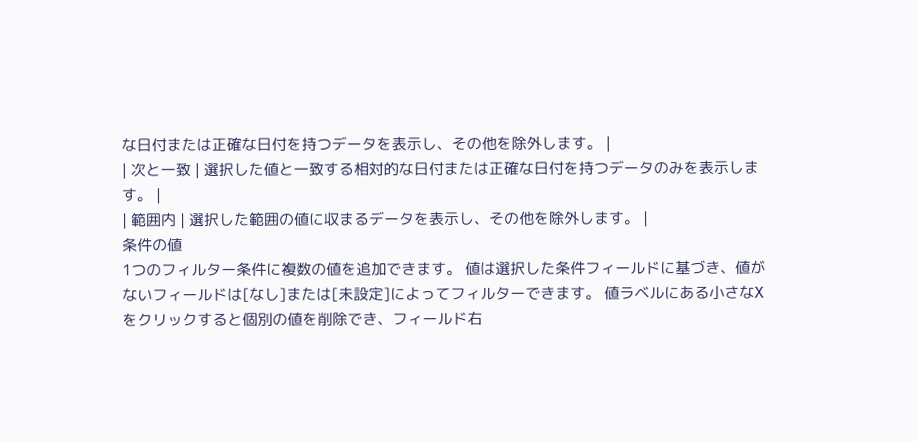な日付または正確な日付を持つデータを表示し、その他を除外します。 |
| 次と一致 | 選択した値と一致する相対的な日付または正確な日付を持つデータのみを表示します。 |
| 範囲内 | 選択した範囲の値に収まるデータを表示し、その他を除外します。 |
条件の値
1つのフィルター条件に複数の値を追加できます。 値は選択した条件フィールドに基づき、値がないフィールドは[なし]または[未設定]によってフィルターできます。 値ラベルにある小さなXをクリックすると個別の値を削除でき、フィールド右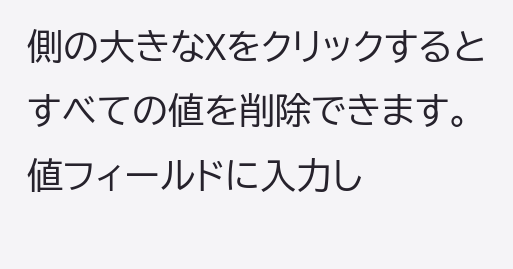側の大きなXをクリックするとすべての値を削除できます。
値フィールドに入力し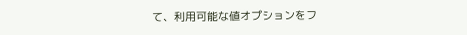て、利用可能な値オプションをフ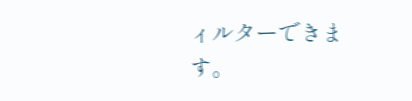ィルターできます。